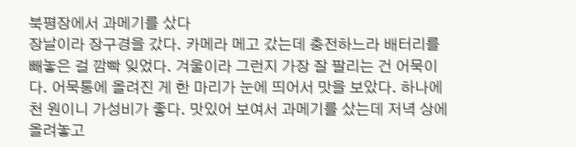북평장에서 과메기를 샀다
장날이라 장구경을 갔다. 카메라 메고 갔는데 충전하느라 배터리를 빼놓은 걸 깜빡 잊었다. 겨울이라 그런지 가장 잘 팔리는 건 어묵이다. 어묵통에 올려진 게 한 마리가 눈에 띄어서 맛을 보았다. 하나에 천 원이니 가성비가 좋다. 맛있어 보여서 과메기를 샀는데 저녁 상에 올려놓고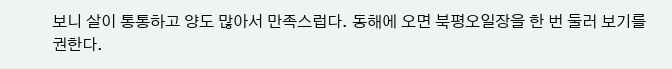보니 살이 통통하고 양도 많아서 만족스럽다. 동해에 오면 북평오일장을 한 번 둘러 보기를 권한다.